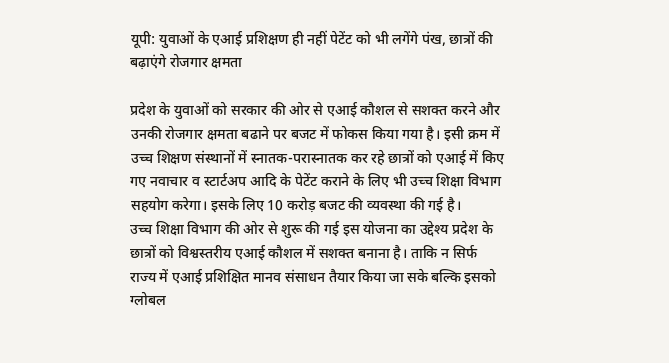यूपी: युवाओं के एआई प्रशिक्षण ही नहीं पेटेंट को भी लगेंगे पंख, छात्रों की बढ़ाएंगे रोजगार क्षमता

प्रदेश के युवाओं को सरकार की ओर से एआई कौशल से सशक्त करने और उनकी रोजगार क्षमता बढाने पर बजट में फोकस किया गया है। इसी क्रम में उच्च शिक्षण संस्थानों में स्नातक-परास्नातक कर रहे छात्रों को एआई में किए गए नवाचार व स्टार्टअप आदि के पेटेंट कराने के लिए भी उच्च शिक्षा विभाग सहयोग करेगा। इसके लिए 10 करोड़ बजट की व्यवस्था की गई है।
उच्च शिक्षा विभाग की ओर से शुरू की गई इस योजना का उद्देश्य प्रदेश के छात्रों को विश्वस्तरीय एआई कौशल में सशक्त बनाना है। ताकि न सिर्फ राज्य में एआई प्रशिक्षित मानव संसाधन तैयार किया जा सके बल्कि इसको ग्लोबल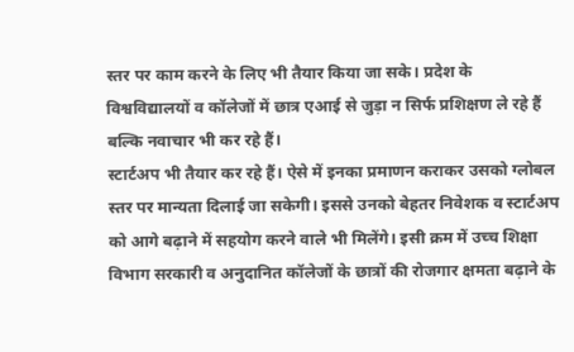स्तर पर काम करने के लिए भी तैयार किया जा सके। प्रदेश के विश्वविद्यालयों व कॉलेजों में छात्र एआई से जुड़ा न सिर्फ प्रशिक्षण ले रहे हैं बल्कि नवाचार भी कर रहे हैं।
स्टार्टअप भी तैयार कर रहे हैं। ऐसे में इनका प्रमाणन कराकर उसको ग्लोबल स्तर पर मान्यता दिलाई जा सकेगी। इससे उनको बेहतर निवेशक व स्टार्टअप को आगे बढ़ाने में सहयोग करने वाले भी मिलेंगे। इसी क्रम में उच्च शिक्षा विभाग सरकारी व अनुदानित कॉलेजों के छात्रों की रोजगार क्षमता बढ़ाने के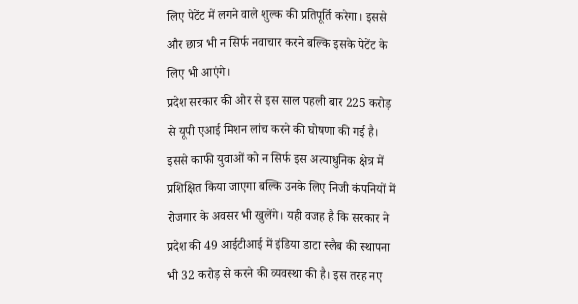लिए पेटेंट में लगने वाले शुल्क की प्रतिपूर्ति करेगा। इससे और छात्र भी न सिर्फ नवाचार करने बल्कि इसके पेटेंट के लिए भी आएंगे।
प्रदेश सरकार की ओर से इस साल पहली बार 225 करोड़ से यूपी एआई मिशन लांच करने की घोषणा की गई है। इससे काफी युवाओं को न सिर्फ इस अत्याधुनिक क्षेत्र में प्रशिक्षित किया जाएगा बल्कि उनके लिए निजी कंपनियों में रोजगार के अवसर भी खुलेंगे। यही वजह है कि सरकार ने प्रदेश की 49 आईटीआई में इंडिया डाटा स्लैब की स्थापना भी 32 करोड़ से करने की व्यवस्था की है। इस तरह नए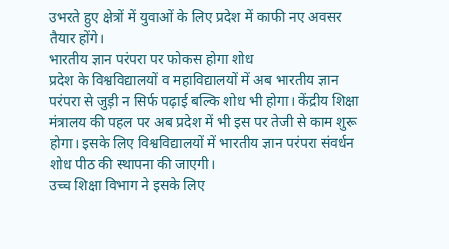उभरते हुए क्षेत्रों में युवाओं के लिए प्रदेश में काफी नए अवसर तैयार होंगे।
भारतीय ज्ञान परंपरा पर फोकस होगा शोध
प्रदेश के विश्वविद्यालयों व महाविद्यालयों में अब भारतीय ज्ञान परंपरा से जुड़ी न सिर्फ पढ़ाई बल्कि शोध भी होगा। केंद्रीय शिक्षा मंत्रालय की पहल पर अब प्रदेश में भी इस पर तेजी से काम शुरू होगा। इसके लिए विश्वविद्यालयों में भारतीय ज्ञान परंपरा संवर्धन शोध पीठ की स्थापना की जाएगी।
उच्च शिक्षा विभाग ने इसके लिए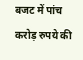बजट में पांच करोड़ रुपये की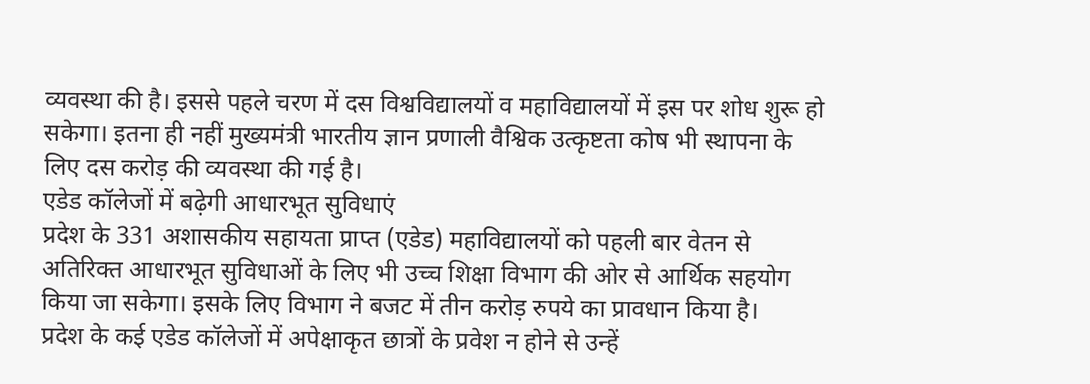व्यवस्था की है। इससे पहले चरण में दस विश्वविद्यालयों व महाविद्यालयों में इस पर शोध शुरू हो सकेगा। इतना ही नहीं मुख्यमंत्री भारतीय ज्ञान प्रणाली वैश्विक उत्कृष्टता कोष भी स्थापना के लिए दस करोड़ की व्यवस्था की गई है।
एडेड कॉलेजों में बढ़ेगी आधारभूत सुविधाएं
प्रदेश के 331 अशासकीय सहायता प्राप्त (एडेड) महाविद्यालयों को पहली बार वेतन से अतिरिक्त आधारभूत सुविधाओं के लिए भी उच्च शिक्षा विभाग की ओर से आर्थिक सहयोग किया जा सकेगा। इसके लिए विभाग ने बजट में तीन करोड़ रुपये का प्रावधान किया है।
प्रदेश के कई एडेड कॉलेजों में अपेक्षाकृत छात्रों के प्रवेश न होने से उन्हें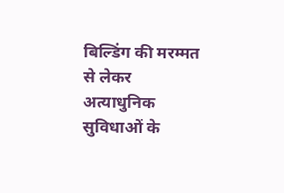बिल्डिंग की मरम्मत से लेकर अत्याधुनिक सुविधाओं के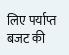लिए पर्याप्त बजट की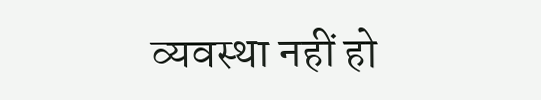व्यवस्था नहीं हो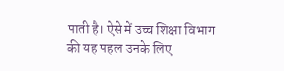पाती है। ऐसे में उच्च शिक्षा विभाग की यह पहल उनके लिए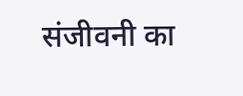संजीवनी का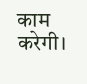काम करेगी।